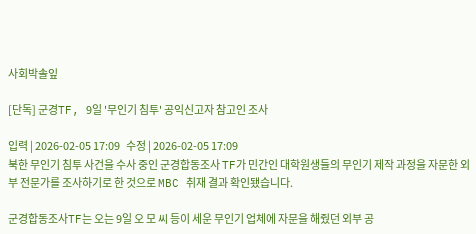사회박솔잎

[단독] 군경TF, 9일 '무인기 침투' 공익신고자 참고인 조사

입력 | 2026-02-05 17:09   수정 | 2026-02-05 17:09
북한 무인기 침투 사건을 수사 중인 군경합동조사 TF가 민간인 대학원생들의 무인기 제작 과정을 자문한 외부 전문가를 조사하기로 한 것으로 MBC 취재 결과 확인됐습니다.

군경합동조사TF는 오는 9일 오 모 씨 등이 세운 무인기 업체에 자문을 해줬던 외부 공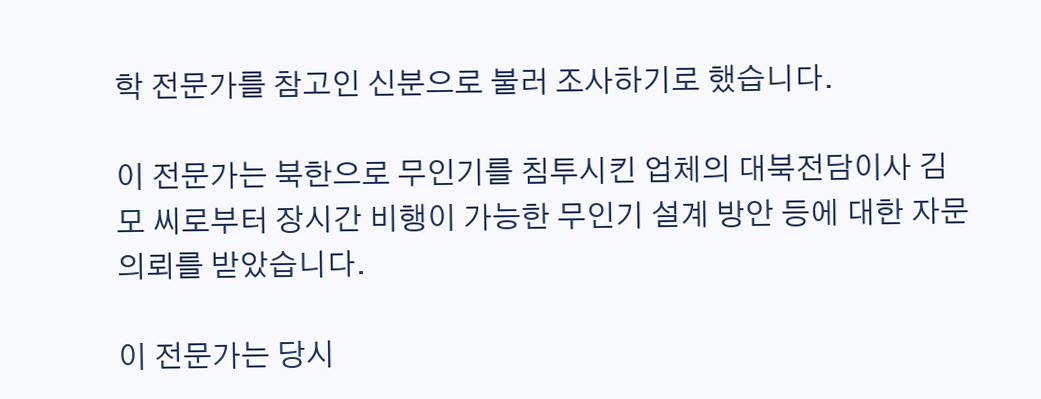학 전문가를 참고인 신분으로 불러 조사하기로 했습니다.

이 전문가는 북한으로 무인기를 침투시킨 업체의 대북전담이사 김 모 씨로부터 장시간 비행이 가능한 무인기 설계 방안 등에 대한 자문 의뢰를 받았습니다.

이 전문가는 당시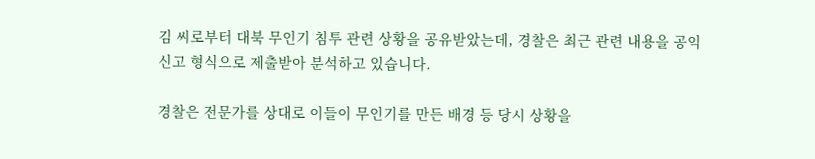김 씨로부터 대북 무인기 침투 관련 상황을 공유받았는데, 경찰은 최근 관련 내용을 공익신고 형식으로 제출받아 분석하고 있습니다.

경찰은 전문가를 상대로 이들이 무인기를 만든 배경 등 당시 상황을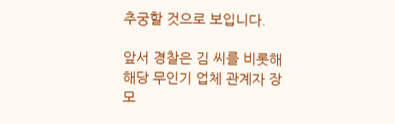추궁할 것으로 보입니다.

앞서 경찰은 김 씨를 비롯해 해당 무인기 업체 관계자 장 모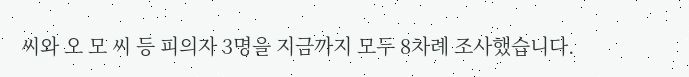씨와 오 모 씨 등 피의자 3명을 지금까지 모두 8차례 조사했습니다.